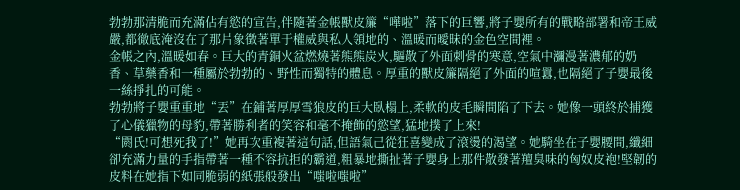勃勃那清脆而充滿佔有慾的宣告,伴隨著金帳獸皮簾“嘩啦”落下的巨響,將子嬰所有的戰略部署和帝王威嚴,都徹底淹沒在了那片象徵著單于權威與私人領地的、溫暖而曖昧的金色空間裡。
金帳之內,溫暖如春。巨大的青銅火盆燃燒著熊熊炭火,驅散了外面刺骨的寒意,空氣中瀰漫著濃郁的奶香、草藥香和一種屬於勃勃的、野性而獨特的體息。厚重的獸皮簾隔絕了外面的喧囂,也隔絕了子嬰最後一絲掙扎的可能。
勃勃將子嬰重重地“丟”在鋪著厚厚雪狼皮的巨大臥榻上,柔軟的皮毛瞬間陷了下去。她像一頭終於捕獲了心儀獵物的母豹,帶著勝利者的笑容和毫不掩飾的慾望,猛地撲了上來!
“閼氏!可想死我了!”她再次重複著這句話,但語氣己從狂喜變成了滾燙的渴望。她騎坐在子嬰腰間,纖細卻充滿力量的手指帶著一種不容抗拒的霸道,粗暴地撕扯著子嬰身上那件散發著羶臭味的匈奴皮袍!堅韌的皮料在她指下如同脆弱的紙張般發出“嗤啦嗤啦”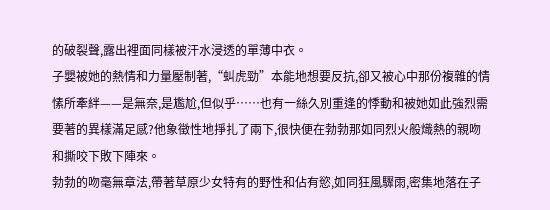的破裂聲,露出裡面同樣被汗水浸透的單薄中衣。
子嬰被她的熱情和力量壓制著,“虯虎勁”本能地想要反抗,卻又被心中那份複雜的情愫所牽絆——是無奈,是尷尬,但似乎……也有一絲久別重逢的悸動和被她如此強烈需要著的異樣滿足感?他象徵性地掙扎了兩下,很快便在勃勃那如同烈火般熾熱的親吻和撕咬下敗下陣來。
勃勃的吻毫無章法,帶著草原少女特有的野性和佔有慾,如同狂風驟雨,密集地落在子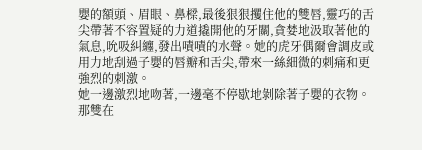嬰的額頭、眉眼、鼻樑,最後狠狠攫住他的雙唇,靈巧的舌尖帶著不容置疑的力道撬開他的牙關,貪婪地汲取著他的氣息,吮吸糾纏,發出嘖嘖的水聲。她的虎牙偶爾會調皮或用力地刮過子嬰的唇瓣和舌尖,帶來一絲細微的刺痛和更強烈的刺激。
她一邊激烈地吻著,一邊毫不停歇地剝除著子嬰的衣物。那雙在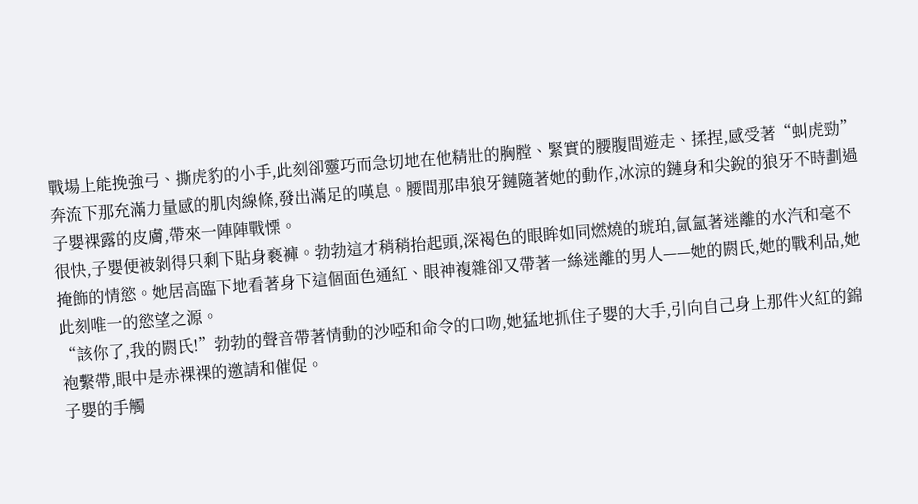戰場上能挽強弓、撕虎豹的小手,此刻卻靈巧而急切地在他精壯的胸膛、緊實的腰腹間遊走、揉捏,感受著“虯虎勁”奔流下那充滿力量感的肌肉線條,發出滿足的嘆息。腰間那串狼牙鏈隨著她的動作,冰涼的鏈身和尖銳的狼牙不時劃過子嬰裸露的皮膚,帶來一陣陣戰慄。
很快,子嬰便被剝得只剩下貼身褻褲。勃勃這才稍稍抬起頭,深褐色的眼眸如同燃燒的琥珀,氤氳著迷離的水汽和毫不掩飾的情慾。她居高臨下地看著身下這個面色通紅、眼神複雜卻又帶著一絲迷離的男人——她的閼氏,她的戰利品,她此刻唯一的慾望之源。
“該你了,我的閼氏!”勃勃的聲音帶著情動的沙啞和命令的口吻,她猛地抓住子嬰的大手,引向自己身上那件火紅的錦袍繫帶,眼中是赤裸裸的邀請和催促。
子嬰的手觸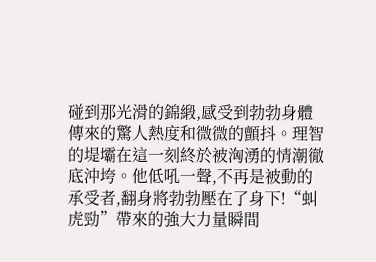碰到那光滑的錦緞,感受到勃勃身體傳來的驚人熱度和微微的顫抖。理智的堤壩在這一刻終於被洶湧的情潮徹底沖垮。他低吼一聲,不再是被動的承受者,翻身將勃勃壓在了身下!“虯虎勁”帶來的強大力量瞬間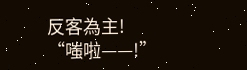反客為主!
“嗤啦——!”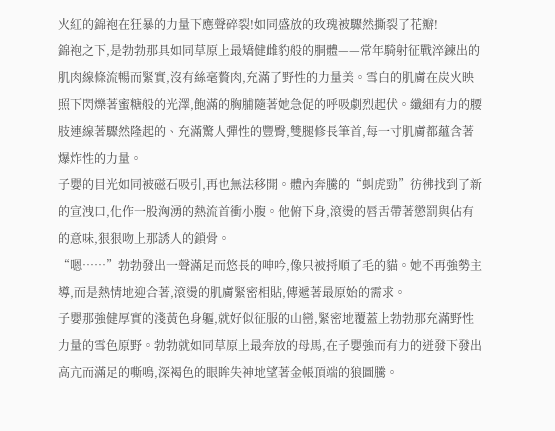火紅的錦袍在狂暴的力量下應聲碎裂!如同盛放的玫瑰被驟然撕裂了花瓣!
錦袍之下,是勃勃那具如同草原上最矯健雌豹般的胴體——常年騎射征戰淬鍊出的肌肉線條流暢而緊實,沒有絲毫贅肉,充滿了野性的力量美。雪白的肌膚在炭火映照下閃爍著蜜糖般的光澤,飽滿的胸脯隨著她急促的呼吸劇烈起伏。纖細有力的腰肢連線著驟然隆起的、充滿驚人彈性的豐臀,雙腿修長筆首,每一寸肌膚都蘊含著爆炸性的力量。
子嬰的目光如同被磁石吸引,再也無法移開。體內奔騰的“虯虎勁”彷彿找到了新的宣洩口,化作一股洶湧的熱流首衝小腹。他俯下身,滾燙的唇舌帶著懲罰與佔有的意味,狠狠吻上那誘人的鎖骨。
“嗯……”勃勃發出一聲滿足而悠長的呻吟,像只被捋順了毛的貓。她不再強勢主導,而是熱情地迎合著,滾燙的肌膚緊密相貼,傳遞著最原始的需求。
子嬰那強健厚實的淺黃色身軀,就好似征服的山巒,緊密地覆蓋上勃勃那充滿野性力量的雪色原野。勃勃就如同草原上最奔放的母馬,在子嬰強而有力的迸發下發出高亢而滿足的嘶鳴,深褐色的眼眸失神地望著金帳頂端的狼圖騰。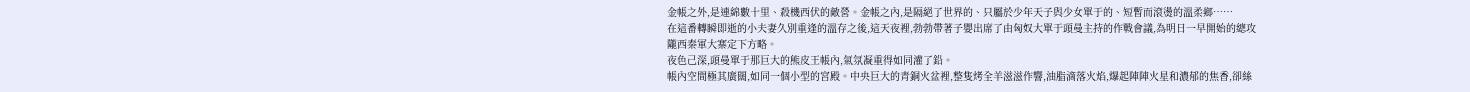金帳之外,是連綿數十里、殺機西伏的敵營。金帳之內,是隔絕了世界的、只屬於少年天子與少女單于的、短暫而滾燙的溫柔鄉……
在這番轉瞬即逝的小夫妻久別重逢的溫存之後,這天夜裡,勃勃帶著子嬰出席了由匈奴大單于頭曼主持的作戰會議,為明日一早開始的總攻隴西秦軍大寨定下方略。
夜色己深,頭曼單于那巨大的熊皮王帳內,氣氛凝重得如同灌了鉛。
帳內空間極其廣闊,如同一個小型的宮殿。中央巨大的青銅火盆裡,整隻烤全羊滋滋作響,油脂滴落火焰,爆起陣陣火星和濃郁的焦香,卻絲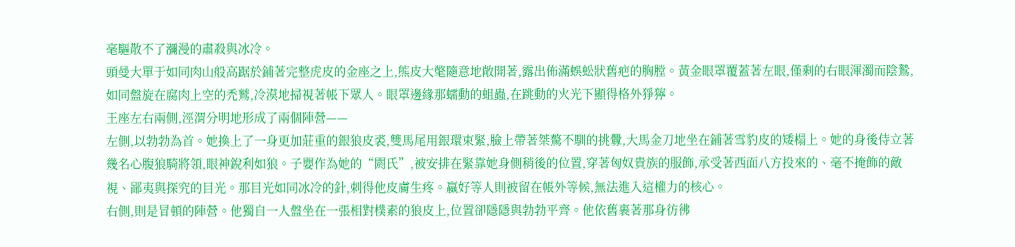毫驅散不了瀰漫的肅殺與冰冷。
頭曼大單于如同肉山般高踞於鋪著完整虎皮的金座之上,熊皮大氅隨意地敞開著,露出佈滿蜈蚣狀舊疤的胸膛。黃金眼罩覆蓋著左眼,僅剩的右眼渾濁而陰鷙,如同盤旋在腐肉上空的禿鷲,冷漠地掃視著帳下眾人。眼罩邊緣那蠕動的蛆蟲,在跳動的火光下顯得格外猙獰。
王座左右兩側,涇渭分明地形成了兩個陣營——
左側,以勃勃為首。她換上了一身更加莊重的銀狼皮裘,雙馬尾用銀環束緊,臉上帶著桀驁不馴的挑釁,大馬金刀地坐在鋪著雪豹皮的矮榻上。她的身後侍立著幾名心腹狼騎將領,眼神銳利如狼。子嬰作為她的“閼氏”,被安排在緊靠她身側稍後的位置,穿著匈奴貴族的服飾,承受著西面八方投來的、毫不掩飾的敵視、鄙夷與探究的目光。那目光如同冰冷的針,刺得他皮膚生疼。嬴好等人則被留在帳外等候,無法進入這權力的核心。
右側,則是冒頓的陣營。他獨自一人盤坐在一張相對樸素的狼皮上,位置卻隱隱與勃勃平齊。他依舊裹著那身彷彿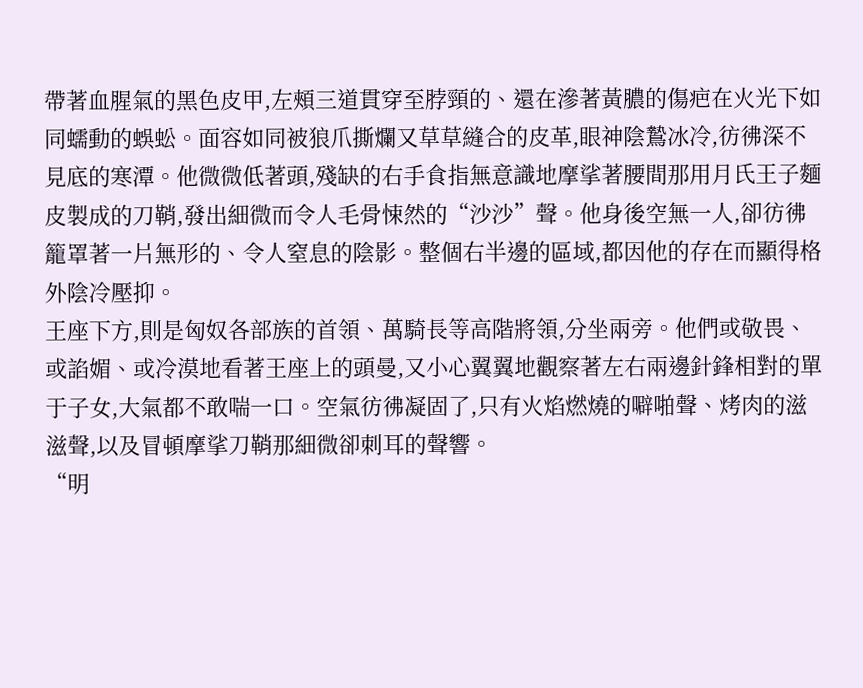帶著血腥氣的黑色皮甲,左頰三道貫穿至脖頸的、還在滲著黃膿的傷疤在火光下如同蠕動的蜈蚣。面容如同被狼爪撕爛又草草縫合的皮革,眼神陰鷙冰冷,彷彿深不見底的寒潭。他微微低著頭,殘缺的右手食指無意識地摩挲著腰間那用月氏王子麵皮製成的刀鞘,發出細微而令人毛骨悚然的“沙沙”聲。他身後空無一人,卻彷彿籠罩著一片無形的、令人窒息的陰影。整個右半邊的區域,都因他的存在而顯得格外陰冷壓抑。
王座下方,則是匈奴各部族的首領、萬騎長等高階將領,分坐兩旁。他們或敬畏、或諂媚、或冷漠地看著王座上的頭曼,又小心翼翼地觀察著左右兩邊針鋒相對的單于子女,大氣都不敢喘一口。空氣彷彿凝固了,只有火焰燃燒的噼啪聲、烤肉的滋滋聲,以及冒頓摩挲刀鞘那細微卻刺耳的聲響。
“明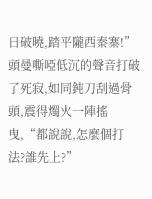日破曉,踏平隴西秦寨!”頭曼嘶啞低沉的聲音打破了死寂,如同鈍刀刮過骨頭,震得燭火一陣搖曳,“都說說,怎麼個打法?誰先上?”